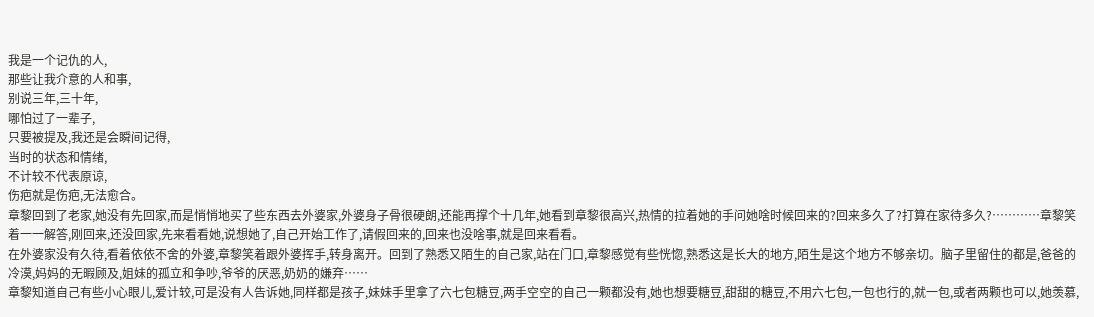我是一个记仇的人,
那些让我介意的人和事,
别说三年,三十年,
哪怕过了一辈子,
只要被提及,我还是会瞬间记得,
当时的状态和情绪,
不计较不代表原谅,
伤疤就是伤疤,无法愈合。
章黎回到了老家,她没有先回家,而是悄悄地买了些东西去外婆家,外婆身子骨很硬朗,还能再撑个十几年,她看到章黎很高兴,热情的拉着她的手问她啥时候回来的?回来多久了?打算在家待多久?…………章黎笑着一一解答,刚回来,还没回家,先来看看她,说想她了,自己开始工作了,请假回来的,回来也没啥事,就是回来看看。
在外婆家没有久待,看着依依不舍的外婆,章黎笑着跟外婆挥手,转身离开。回到了熟悉又陌生的自己家,站在门口,章黎感觉有些恍惚,熟悉这是长大的地方,陌生是这个地方不够亲切。脑子里留住的都是,爸爸的冷漠,妈妈的无暇顾及,姐妹的孤立和争吵,爷爷的厌恶,奶奶的嫌弃……
章黎知道自己有些小心眼儿,爱计较,可是没有人告诉她,同样都是孩子,妹妹手里拿了六七包糖豆,两手空空的自己一颗都没有,她也想要糖豆,甜甜的糖豆,不用六七包,一包也行的,就一包,或者两颗也可以,她羡慕,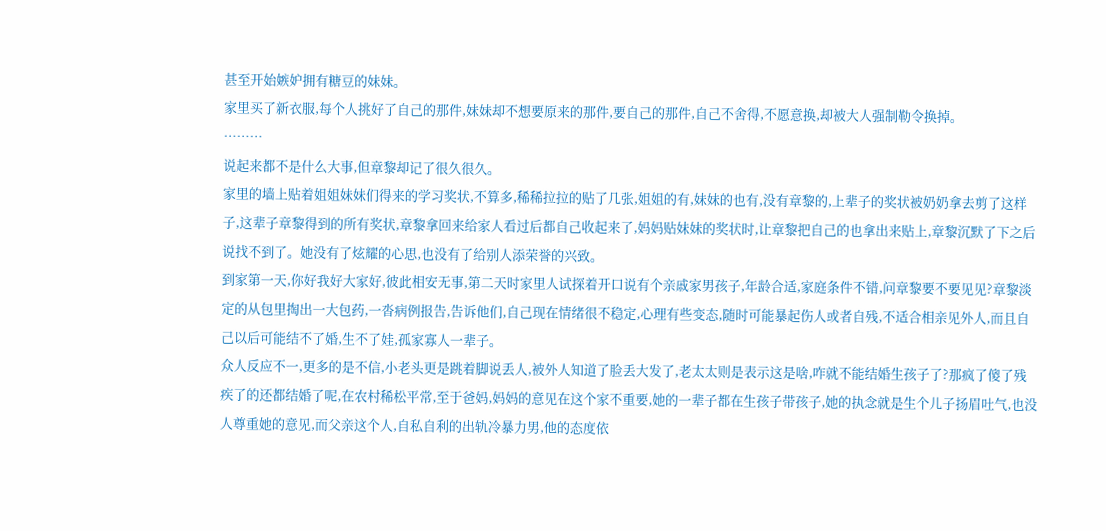甚至开始嫉妒拥有糖豆的妹妹。
家里买了新衣服,每个人挑好了自己的那件,妹妹却不想要原来的那件,要自己的那件,自己不舍得,不愿意换,却被大人强制勒令换掉。
………
说起来都不是什么大事,但章黎却记了很久很久。
家里的墙上贴着姐姐妹妹们得来的学习奖状,不算多,稀稀拉拉的贴了几张,姐姐的有,妹妹的也有,没有章黎的,上辈子的奖状被奶奶拿去剪了这样子,这辈子章黎得到的所有奖状,章黎拿回来给家人看过后都自己收起来了,妈妈贴妹妹的奖状时,让章黎把自己的也拿出来贴上,章黎沉默了下之后说找不到了。她没有了炫耀的心思,也没有了给别人添荣誉的兴致。
到家第一天,你好我好大家好,彼此相安无事,第二天时家里人试探着开口说有个亲戚家男孩子,年龄合适,家庭条件不错,问章黎要不要见见?章黎淡定的从包里掏出一大包药,一沓病例报告,告诉他们,自己现在情绪很不稳定,心理有些变态,随时可能暴起伤人或者自残,不适合相亲见外人,而且自己以后可能结不了婚,生不了娃,孤家寡人一辈子。
众人反应不一,更多的是不信,小老头更是跳着脚说丢人,被外人知道了脸丢大发了,老太太则是表示这是啥,咋就不能结婚生孩子了?那疯了傻了残疾了的还都结婚了呢,在农村稀松平常,至于爸妈,妈妈的意见在这个家不重要,她的一辈子都在生孩子带孩子,她的执念就是生个儿子扬眉吐气,也没人尊重她的意见,而父亲这个人,自私自利的出轨冷暴力男,他的态度依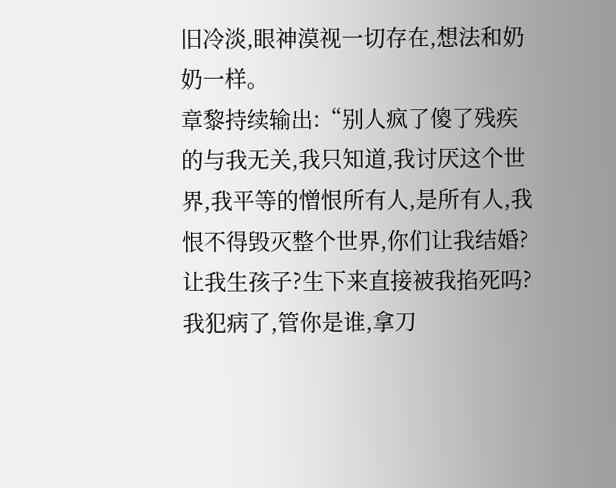旧冷淡,眼神漠视一切存在,想法和奶奶一样。
章黎持续输出:“别人疯了傻了残疾的与我无关,我只知道,我讨厌这个世界,我平等的憎恨所有人,是所有人,我恨不得毁灭整个世界,你们让我结婚?让我生孩子?生下来直接被我掐死吗?我犯病了,管你是谁,拿刀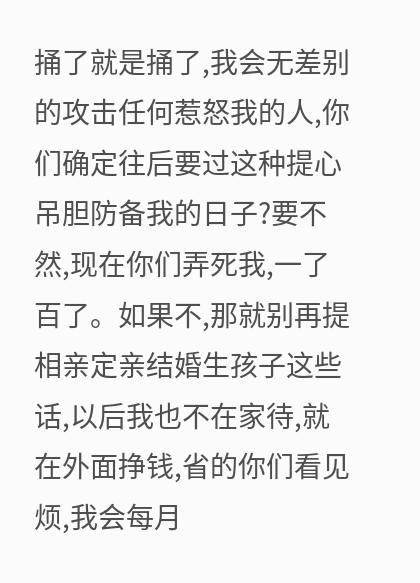捅了就是捅了,我会无差别的攻击任何惹怒我的人,你们确定往后要过这种提心吊胆防备我的日子?要不然,现在你们弄死我,一了百了。如果不,那就别再提相亲定亲结婚生孩子这些话,以后我也不在家待,就在外面挣钱,省的你们看见烦,我会每月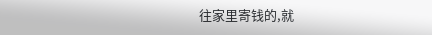往家里寄钱的,就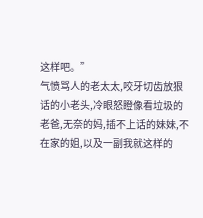这样吧。”
气愤骂人的老太太,咬牙切齿放狠话的小老头,冷眼怒瞪像看垃圾的老爸,无奈的妈,插不上话的妹妹,不在家的姐,以及一副我就这样的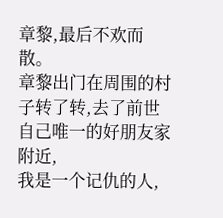章黎,最后不欢而散。
章黎出门在周围的村子转了转,去了前世自己唯一的好朋友家附近,
我是一个记仇的人,